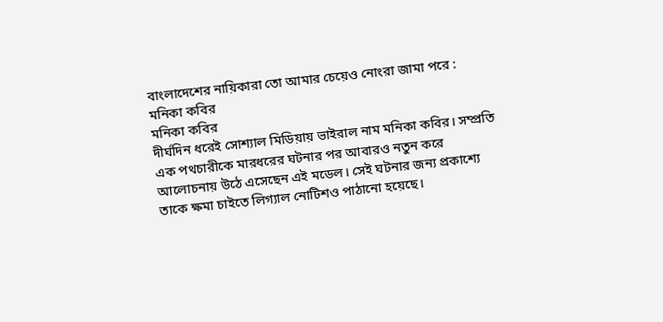বাংলাদেশের নায়িকারা তো আমার চেয়েও নোংরা জামা পরে : মনিকা কবির
মনিকা কবির
দীর্ঘদিন ধরেই সোশ্যাল মিডিয়ায় ভাইরাল নাম মনিকা কবির। সম্প্রতি এক পথচারীকে মারধরের ঘটনার পর আবারও নতুন করে আলোচনায় উঠে এসেছেন এই মডেল। সেই ঘটনার জন্য প্রকাশ্যে তাকে ক্ষমা চাইতে লিগ্যাল নোটিশও পাঠানো হয়েছে।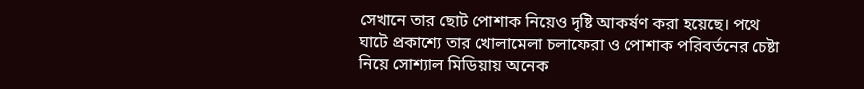সেখানে তার ছোট পোশাক নিয়েও দৃষ্টি আকর্ষণ করা হয়েছে। পথে ঘাটে প্রকাশ্যে তার খোলামেলা চলাফেরা ও পোশাক পরিবর্তনের চেষ্টা নিয়ে সোশ্যাল মিডিয়ায় অনেক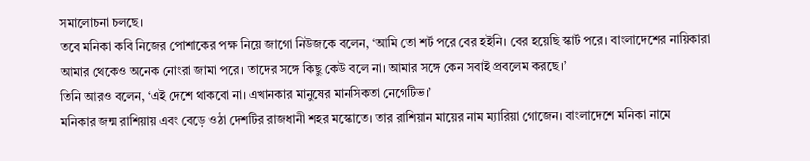সমালোচনা চলছে।
তবে মনিকা কবি নিজের পোশাকের পক্ষ নিয়ে জাগো নিউজকে বলেন, ‘আমি তো শর্ট পরে বের হইনি। বের হয়েছি স্কার্ট পরে। বাংলাদেশের নায়িকারা আমার থেকেও অনেক নোংরা জামা পরে। তাদের সঙ্গে কিছু কেউ বলে না। আমার সঙ্গে কেন সবাই প্রবলেম করছে।’
তিনি আরও বলেন, ‘এই দেশে থাকবো না। এখানকার মানুষের মানসিকতা নেগেটিভ।’
মনিকার জন্ম রাশিয়ায় এবং বেড়ে ওঠা দেশটির রাজধানী শহর মস্কোতে। তার রাশিয়ান মায়ের নাম ম্যারিয়া গোজেন। বাংলাদেশে মনিকা নামে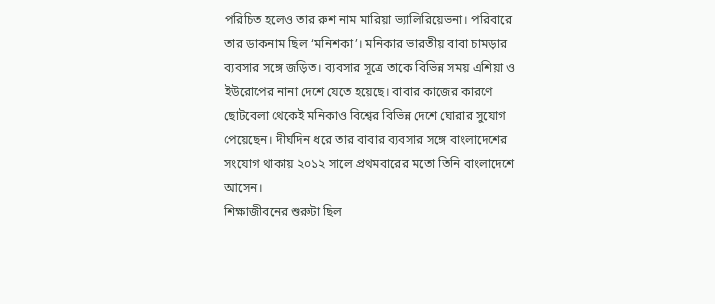পরিচিত হলেও তার রুশ নাম মারিয়া ভ্যালিরিয়েভনা। পরিবারে তার ডাকনাম ছিল ‘মনিশকা’। মনিকার ভারতীয় বাবা চামড়ার ব্যবসার সঙ্গে জড়িত। ব্যবসার সূত্রে তাকে বিভিন্ন সময় এশিয়া ও ইউরোপের নানা দেশে যেতে হয়েছে। বাবার কাজের কারণে ছোটবেলা থেকেই মনিকাও বিশ্বের বিভিন্ন দেশে ঘোরার সুযোগ পেয়েছেন। দীর্ঘদিন ধরে তার বাবার ব্যবসার সঙ্গে বাংলাদেশের সংযোগ থাকায় ২০১২ সালে প্রথমবারের মতো তিনি বাংলাদেশে আসেন।
শিক্ষাজীবনের শুরুটা ছিল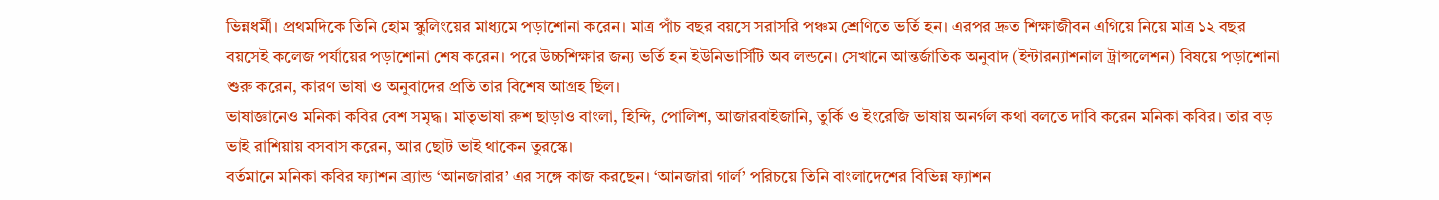ভিন্নধর্মী। প্রথমদিকে তিনি হোম স্কুলিংয়ের মাধ্যমে পড়াশোনা করেন। মাত্র পাঁচ বছর বয়সে সরাসরি পঞ্চম শ্রেণিতে ভর্তি হন। এরপর দ্রুত শিক্ষাজীবন এগিয়ে নিয়ে মাত্র ১২ বছর বয়সেই কলেজ পর্যায়ের পড়াশোনা শেষ করেন। পরে উচ্চশিক্ষার জন্য ভর্তি হন ইউনিভার্সিটি অব লন্ডনে। সেখানে আন্তর্জাতিক অনুবাদ (ইন্টারন্যাশনাল ট্রান্সলেশন) বিষয়ে পড়াশোনা শুরু করেন, কারণ ভাষা ও অনুবাদের প্রতি তার বিশেষ আগ্রহ ছিল।
ভাষাজ্ঞানেও মনিকা কবির বেশ সমৃদ্ধ। মাতৃভাষা রুশ ছাড়াও বাংলা, হিন্দি, পোলিশ, আজারবাইজানি, তুর্কি ও ইংরেজি ভাষায় অনর্গল কথা বলতে দাবি করেন মনিকা কবির। তার বড় ভাই রাশিয়ায় বসবাস করেন, আর ছোট ভাই থাকেন তুরস্কে।
বর্তমানে মনিকা কবির ফ্যাশন ব্র্যান্ড ‘আনজারার’ এর সঙ্গে কাজ করছেন। ‘আনজারা গার্ল’ পরিচয়ে তিনি বাংলাদেশের বিভিন্ন ফ্যাশন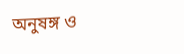অনুষঙ্গ ও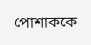পোশাককে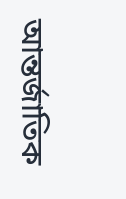আন্তর্জাতিক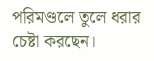পরিমণ্ডলে তুলে ধরার চেষ্টা করছেন।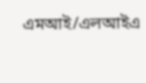এমআই/এলআইএ